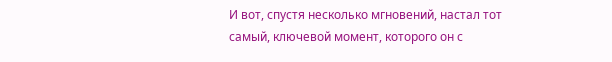И вот, спустя несколько мгновений, настал тот самый, ключевой момент, которого он с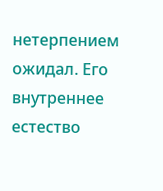нетерпением ожидал. Его внутреннее естество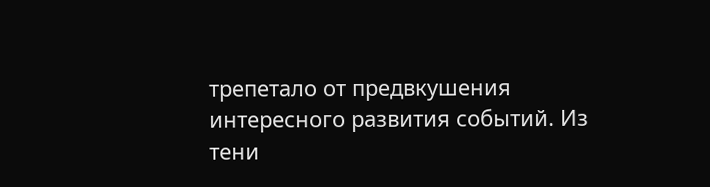трепетало от предвкушения интересного развития событий. Из тени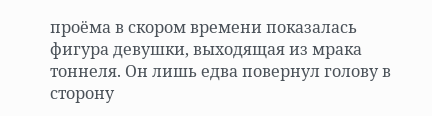проёма в скором времени показалась фигура девушки, выходящая из мрака тоннеля. Он лишь едва повернул голову в сторону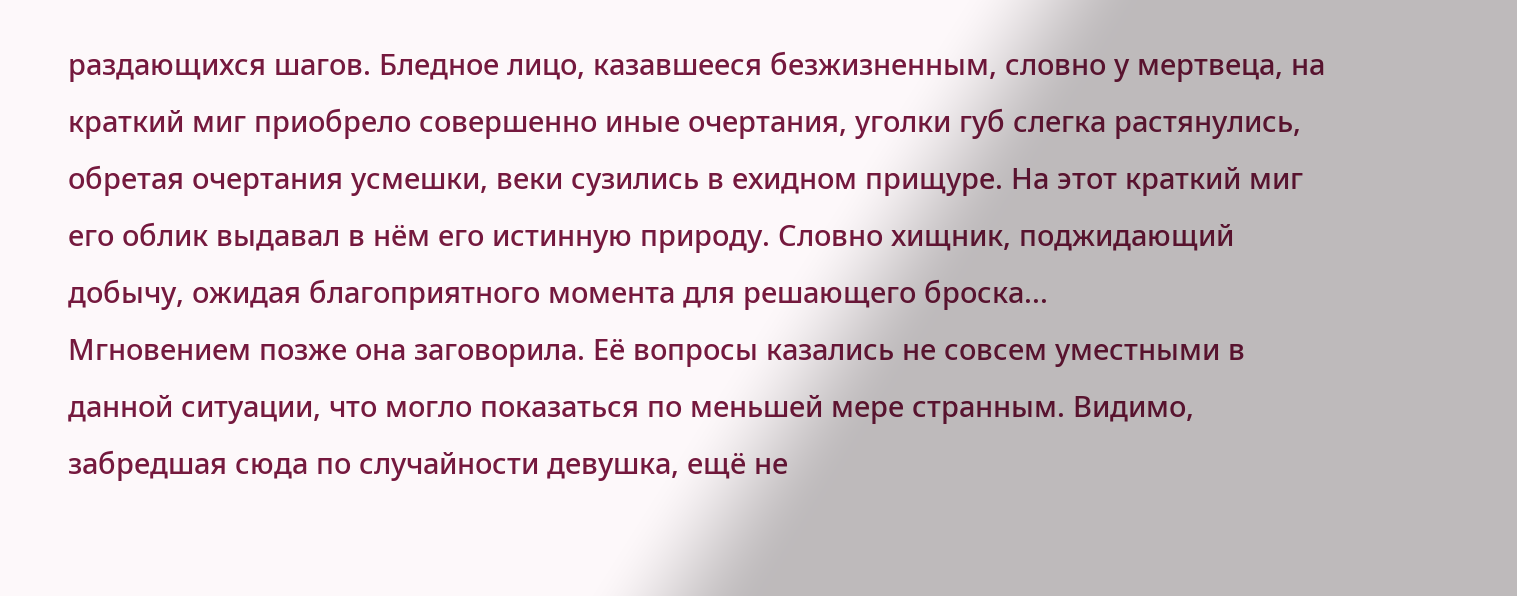раздающихся шагов. Бледное лицо, казавшееся безжизненным, словно у мертвеца, на краткий миг приобрело совершенно иные очертания, уголки губ слегка растянулись, обретая очертания усмешки, веки сузились в ехидном прищуре. На этот краткий миг его облик выдавал в нём его истинную природу. Словно хищник, поджидающий добычу, ожидая благоприятного момента для решающего броска...
Мгновением позже она заговорила. Её вопросы казались не совсем уместными в данной ситуации, что могло показаться по меньшей мере странным. Видимо, забредшая сюда по случайности девушка, ещё не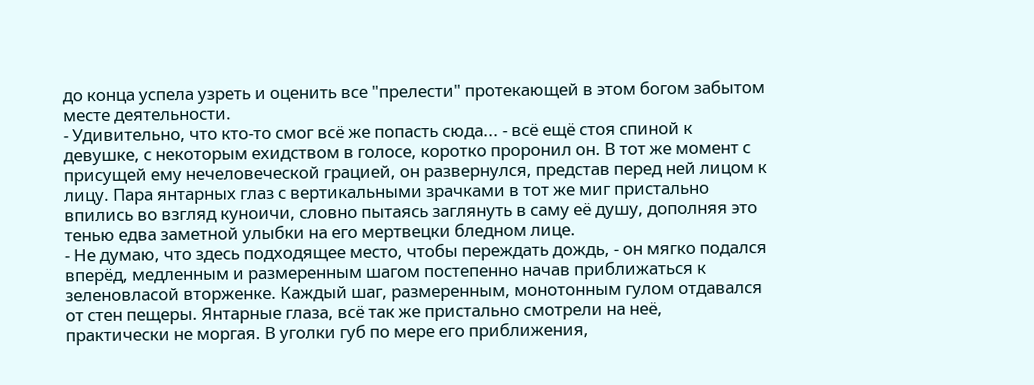до конца успела узреть и оценить все "прелести" протекающей в этом богом забытом месте деятельности.
- Удивительно, что кто-то смог всё же попасть сюда... - всё ещё стоя спиной к девушке, с некоторым ехидством в голосе, коротко проронил он. В тот же момент с присущей ему нечеловеческой грацией, он развернулся, представ перед ней лицом к лицу. Пара янтарных глаз с вертикальными зрачками в тот же миг пристально впились во взгляд куноичи, словно пытаясь заглянуть в саму её душу, дополняя это тенью едва заметной улыбки на его мертвецки бледном лице.
- Не думаю, что здесь подходящее место, чтобы переждать дождь, - он мягко подался вперёд, медленным и размеренным шагом постепенно начав приближаться к зеленовласой вторженке. Каждый шаг, размеренным, монотонным гулом отдавался от стен пещеры. Янтарные глаза, всё так же пристально смотрели на неё, практически не моргая. В уголки губ по мере его приближения,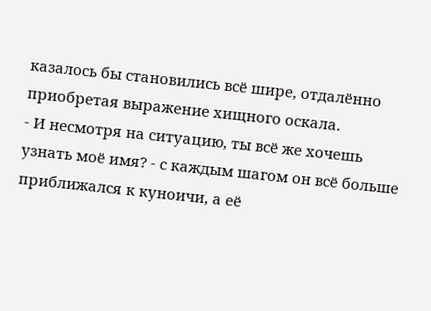казалось бы становились всё шире, отдалённо приобретая выражение хищного оскала.
- И несмотря на ситуацию, ты всё же хочешь узнать моё имя? - с каждым шагом он всё больше приближался к куноичи, а её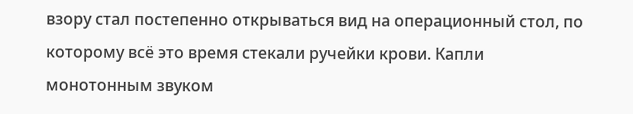взору стал постепенно открываться вид на операционный стол, по которому всё это время стекали ручейки крови. Капли монотонным звуком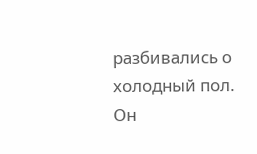разбивались о холодный пол. Он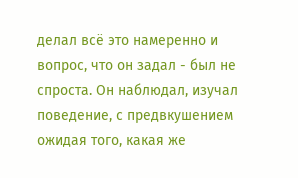делал всё это намеренно и вопрос, что он задал - был не спроста. Он наблюдал, изучал поведение, с предвкушением ожидая того, какая же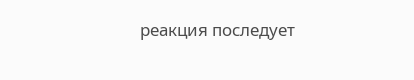реакция последует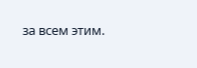за всем этим.